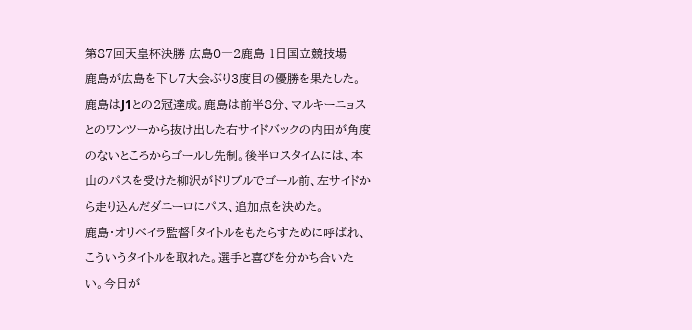第87回天皇杯決勝 広島0―2鹿島 1日国立競技場
鹿島が広島を下し7大会ぶり3度目の優勝を果たした。鹿島はJ1との2冠達成。鹿島は前半8分、マルキーニョスとのワンツーから抜け出した右サイドバックの内田が角度のないところからゴールし先制。後半ロスタイムには、本山のパスを受けた柳沢がドリブルでゴール前、左サイドから走り込んだダニーロにパス、追加点を決めた。
鹿島・オリベイラ監督「タイトルをもたらすために呼ばれ、こういうタイトルを取れた。選手と喜びを分かち合いたい。今日が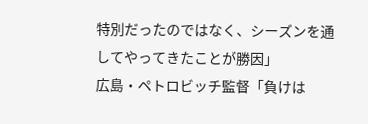特別だったのではなく、シーズンを通してやってきたことが勝因」
広島・ペトロビッチ監督「負けは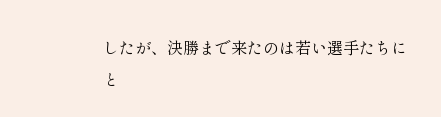したが、決勝まで来たのは若い選手たちにと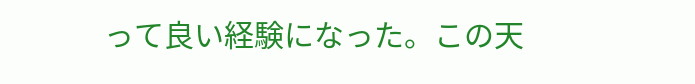って良い経験になった。この天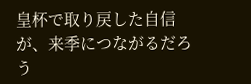皇杯で取り戻した自信が、来季につながるだろう